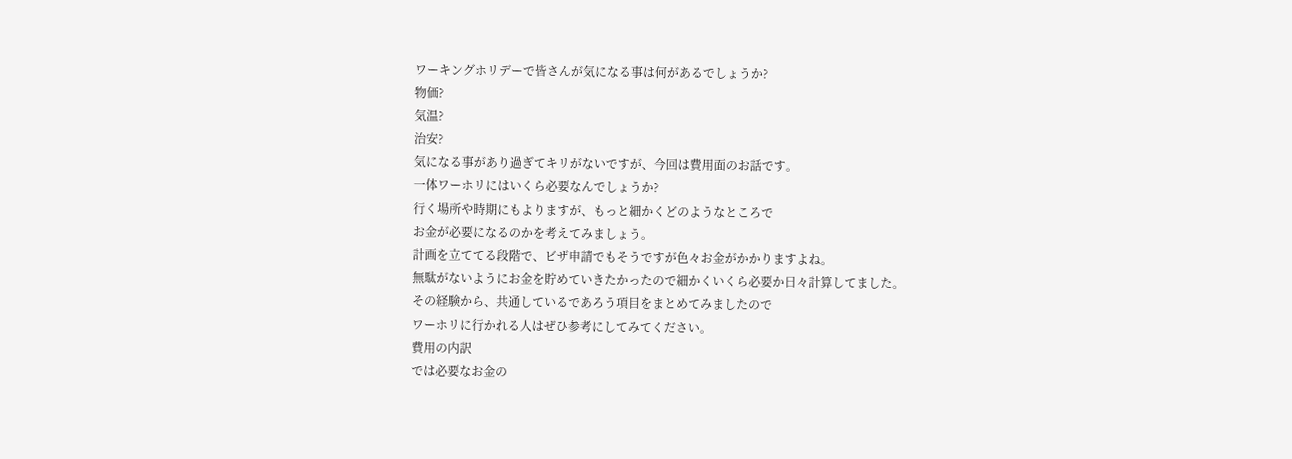ワーキングホリデーで皆さんが気になる事は何があるでしょうか?
物価?
気温?
治安?
気になる事があり過ぎてキリがないですが、今回は費用面のお話です。
一体ワーホリにはいくら必要なんでしょうか?
行く場所や時期にもよりますが、もっと細かくどのようなところで
お金が必要になるのかを考えてみましょう。
計画を立ててる段階で、ビザ申請でもそうですが色々お金がかかりますよね。
無駄がないようにお金を貯めていきたかったので細かくいくら必要か日々計算してました。
その経験から、共通しているであろう項目をまとめてみましたので
ワーホリに行かれる人はぜひ参考にしてみてください。
費用の内訳
では必要なお金の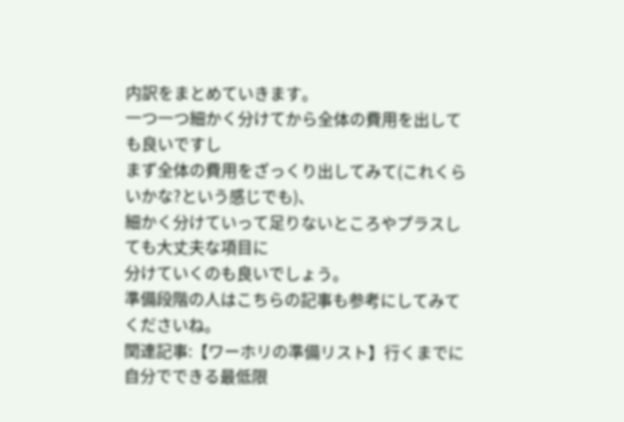内訳をまとめていきます。
一つ一つ細かく分けてから全体の費用を出しても良いですし
まず全体の費用をざっくり出してみて(これくらいかな?という感じでも)、
細かく分けていって足りないところやプラスしても大丈夫な項目に
分けていくのも良いでしょう。
準備段階の人はこちらの記事も参考にしてみてくださいね。
関連記事:【ワーホリの準備リスト】行くまでに自分でできる最低限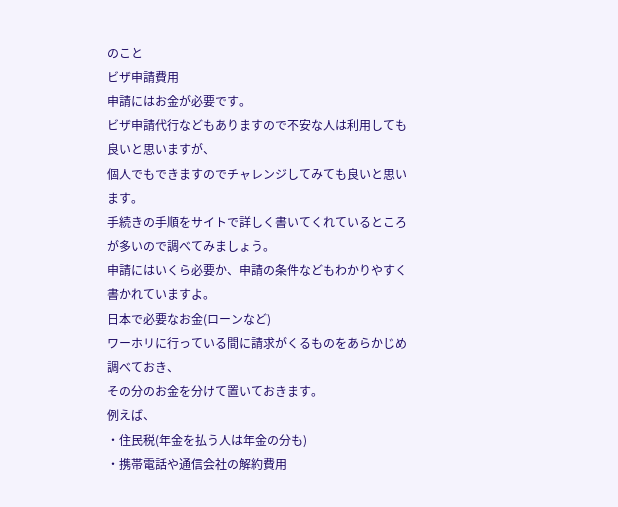のこと
ビザ申請費用
申請にはお金が必要です。
ビザ申請代行などもありますので不安な人は利用しても良いと思いますが、
個人でもできますのでチャレンジしてみても良いと思います。
手続きの手順をサイトで詳しく書いてくれているところが多いので調べてみましょう。
申請にはいくら必要か、申請の条件などもわかりやすく書かれていますよ。
日本で必要なお金(ローンなど)
ワーホリに行っている間に請求がくるものをあらかじめ調べておき、
その分のお金を分けて置いておきます。
例えば、
・住民税(年金を払う人は年金の分も)
・携帯電話や通信会社の解約費用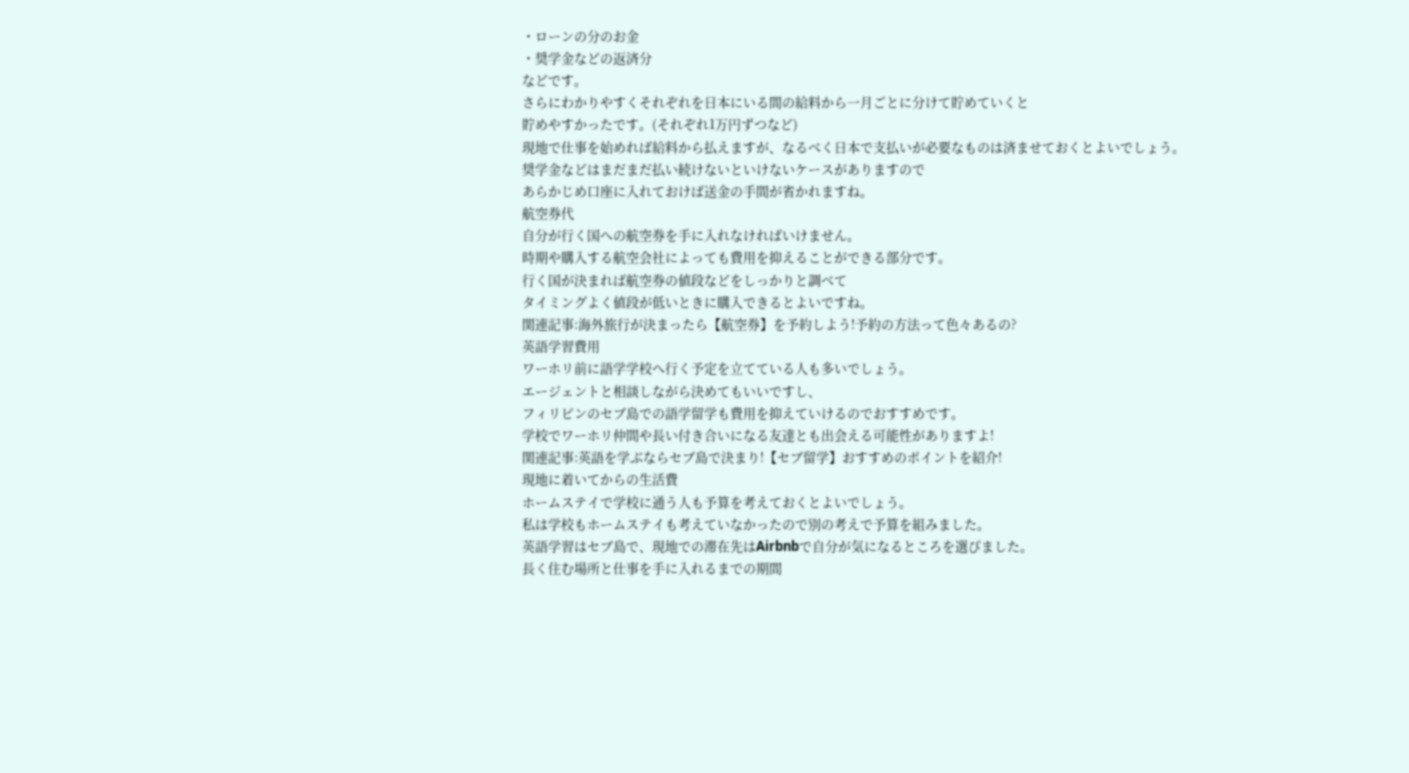・ローンの分のお金
・奨学金などの返済分
などです。
さらにわかりやすくそれぞれを日本にいる間の給料から一月ごとに分けて貯めていくと
貯めやすかったです。(それぞれ1万円ずつなど)
現地で仕事を始めれば給料から払えますが、なるべく日本で支払いが必要なものは済ませておくとよいでしょう。
奨学金などはまだまだ払い続けないといけないケースがありますので
あらかじめ口座に入れておけば送金の手間が省かれますね。
航空券代
自分が行く国への航空券を手に入れなければいけません。
時期や購入する航空会社によっても費用を抑えることができる部分です。
行く国が決まれば航空券の値段などをしっかりと調べて
タイミングよく値段が低いときに購入できるとよいですね。
関連記事:海外旅行が決まったら【航空券】を予約しよう!予約の方法って色々あるの?
英語学習費用
ワーホリ前に語学学校へ行く予定を立てている人も多いでしょう。
エージェントと相談しながら決めてもいいですし、
フィリピンのセブ島での語学留学も費用を抑えていけるのでおすすめです。
学校でワーホリ仲間や長い付き合いになる友達とも出会える可能性がありますよ!
関連記事:英語を学ぶならセブ島で決まり!【セブ留学】おすすめのポイントを紹介!
現地に着いてからの生活費
ホームステイで学校に通う人も予算を考えておくとよいでしょう。
私は学校もホームステイも考えていなかったので別の考えで予算を組みました。
英語学習はセブ島で、現地での滞在先はAirbnbで自分が気になるところを選びました。
長く住む場所と仕事を手に入れるまでの期間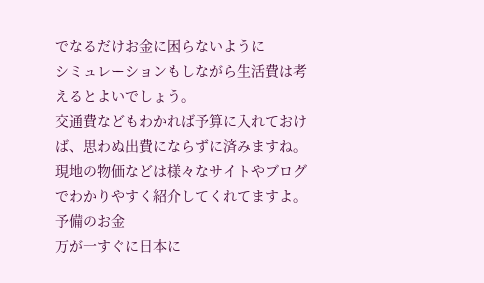でなるだけお金に困らないように
シミュレーションもしながら生活費は考えるとよいでしょう。
交通費などもわかれば予算に入れておけば、思わぬ出費にならずに済みますね。
現地の物価などは様々なサイトやブログでわかりやすく紹介してくれてますよ。
予備のお金
万が一すぐに日本に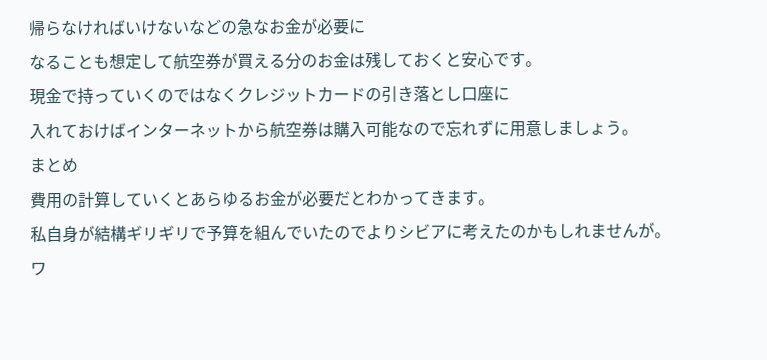帰らなければいけないなどの急なお金が必要に
なることも想定して航空券が買える分のお金は残しておくと安心です。
現金で持っていくのではなくクレジットカードの引き落とし口座に
入れておけばインターネットから航空券は購入可能なので忘れずに用意しましょう。
まとめ
費用の計算していくとあらゆるお金が必要だとわかってきます。
私自身が結構ギリギリで予算を組んでいたのでよりシビアに考えたのかもしれませんが。
ワ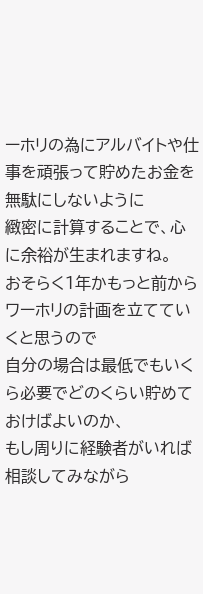ーホリの為にアルバイトや仕事を頑張って貯めたお金を無駄にしないように
緻密に計算することで、心に余裕が生まれますね。
おそらく1年かもっと前からワーホリの計画を立てていくと思うので
自分の場合は最低でもいくら必要でどのくらい貯めておけばよいのか、
もし周りに経験者がいれば相談してみながら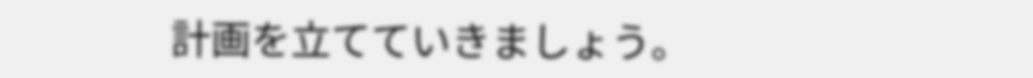計画を立てていきましょう。